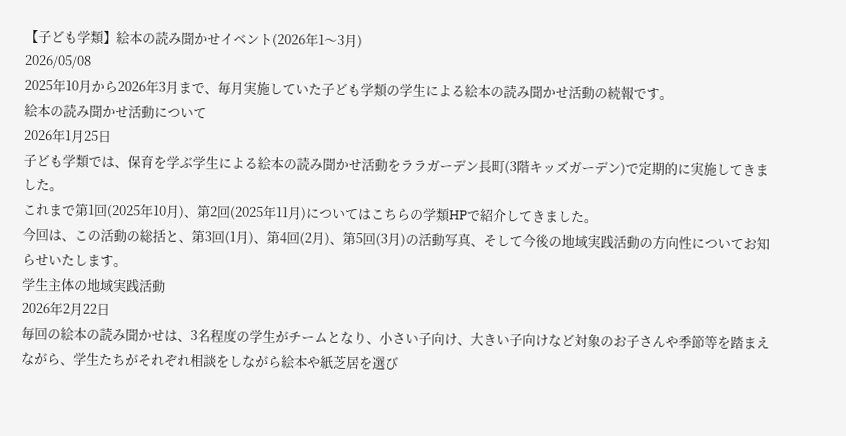【子ども学類】絵本の読み聞かせイベント(2026年1〜3月)
2026/05/08
2025年10月から2026年3月まで、毎月実施していた子ども学類の学生による絵本の読み聞かせ活動の続報です。
絵本の読み聞かせ活動について
2026年1月25日
子ども学類では、保育を学ぶ学生による絵本の読み聞かせ活動をララガーデン長町(3階キッズガーデン)で定期的に実施してきました。
これまで第1回(2025年10月)、第2回(2025年11月)についてはこちらの学類HPで紹介してきました。
今回は、この活動の総括と、第3回(1月)、第4回(2月)、第5回(3月)の活動写真、そして今後の地域実践活動の方向性についてお知らせいたします。
学生主体の地域実践活動
2026年2月22日
毎回の絵本の読み聞かせは、3名程度の学生がチームとなり、小さい子向け、大きい子向けなど対象のお子さんや季節等を踏まえながら、学生たちがそれぞれ相談をしながら絵本や紙芝居を選び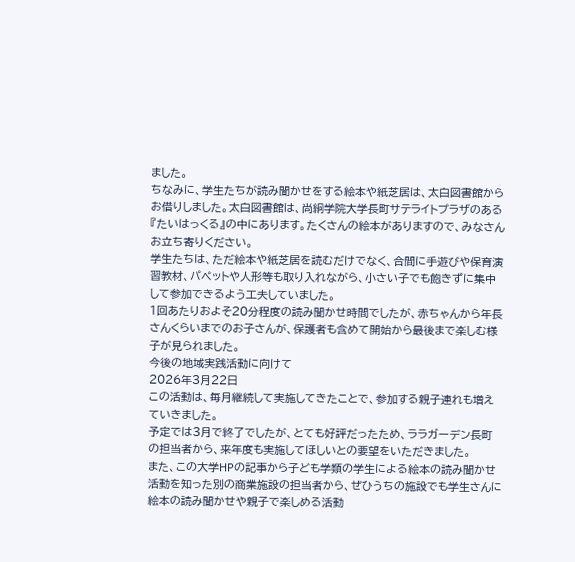ました。
ちなみに、学生たちが読み聞かせをする絵本や紙芝居は、太白図書館からお借りしました。太白図書館は、尚絅学院大学長町サテライトプラザのある『たいはっくる』の中にあります。たくさんの絵本がありますので、みなさんお立ち寄りください。
学生たちは、ただ絵本や紙芝居を読むだけでなく、合間に手遊びや保育演習教材、パペットや人形等も取り入れながら、小さい子でも飽きずに集中して参加できるよう工夫していました。
1回あたりおよそ20分程度の読み聞かせ時間でしたが、赤ちゃんから年長さんくらいまでのお子さんが、保護者も含めて開始から最後まで楽しむ様子が見られました。
今後の地域実践活動に向けて
2026年3月22日
この活動は、毎月継続して実施してきたことで、参加する親子連れも増えていきました。
予定では3月で終了でしたが、とても好評だったため、ララガーデン長町の担当者から、来年度も実施してほしいとの要望をいただきました。
また、この大学HPの記事から子ども学類の学生による絵本の読み聞かせ活動を知った別の商業施設の担当者から、ぜひうちの施設でも学生さんに絵本の読み聞かせや親子で楽しめる活動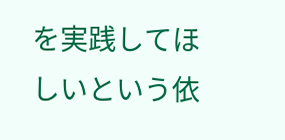を実践してほしいという依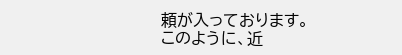頼が入っております。
このように、近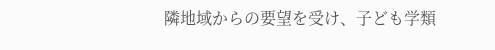隣地域からの要望を受け、子ども学類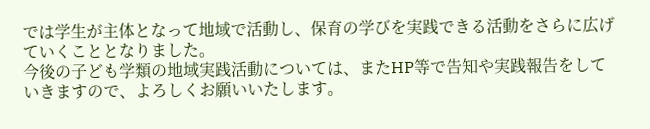では学生が主体となって地域で活動し、保育の学びを実践できる活動をさらに広げていくこととなりました。
今後の子ども学類の地域実践活動については、またHP等で告知や実践報告をしていきますので、よろしくお願いいたします。